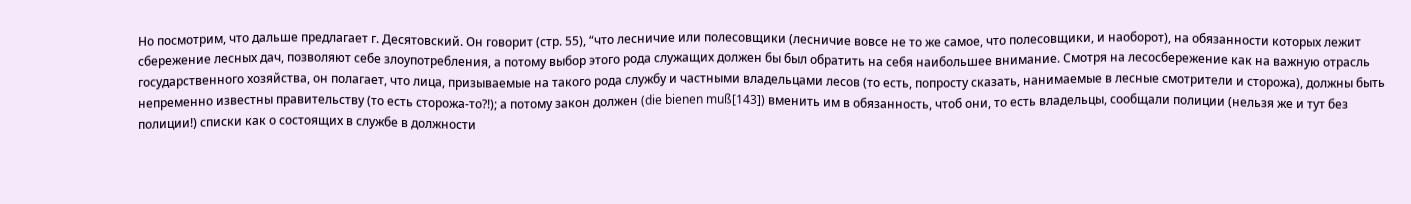Но посмотрим, что дальше предлагает г. Десятовский. Он говорит (стр. 55), “что лесничие или полесовщики (лесничие вовсе не то же самое, что полесовщики, и наоборот), на обязанности которых лежит сбережение лесных дач, позволяют себе злоупотребления, а потому выбор этого рода служащих должен бы был обратить на себя наибольшее внимание. Смотря на лесосбережение как на важную отрасль государственного хозяйства, он полагает, что лица, призываемые на такого рода службу и частными владельцами лесов (то есть, попросту сказать, нанимаемые в лесные смотрители и сторожа), должны быть непременно известны правительству (то есть сторожа-то?!); а потому закон должен (die bienen muß[143]) вменить им в обязанность, чтоб они, то есть владельцы, сообщали полиции (нельзя же и тут без полиции!) списки как о состоящих в службе в должности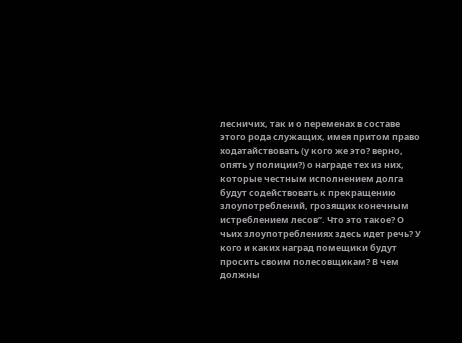лесничих, так и о переменах в составе этого рода служащих, имея притом право ходатайствовать (у кого же это? верно, опять у полиции?) о награде тех из них, которые честным исполнением долга будут содействовать к прекращению злоупотреблений, грозящих конечным истреблением лесов”. Что это такое? О чьих злоупотреблениях здесь идет речь? У кого и каких наград помещики будут просить своим полесовщикам? В чем должны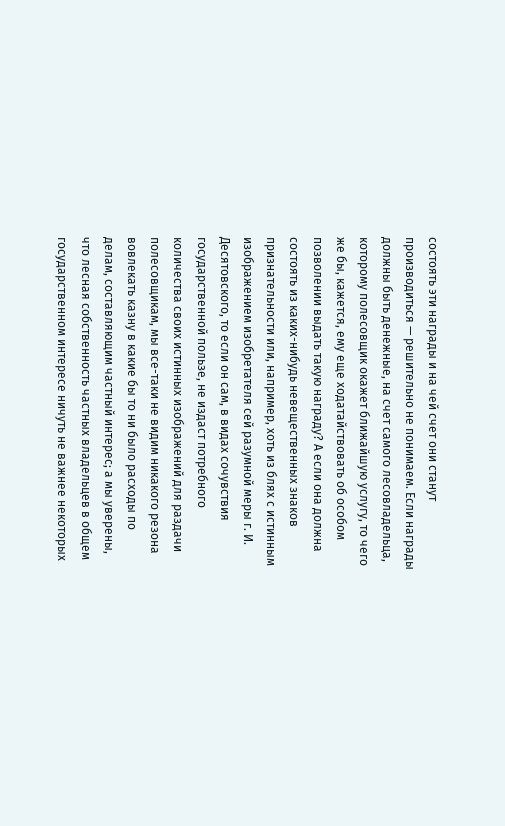состоять эти награды и на чей счет они станут производиться — решительно не понимаем. Если награды должны быть денежные, на счет самого лесовладельца, которому полесовщик окажет ближайшую услугу, то чего же бы, кажется, ему еще ходатайствовать об особом позволении выдать такую награду? А если она должна состоять из каких-нибудь невещественных знаков признательности или, например, хоть из блях с истинным изображением изобретателя сей разумной меры г. И. Десятовского, то если он сам, в видах сочувствия государственной пользе, не издаст потребного количества своих истинных изображений для раздачи полесовщикам, мы все-таки не видим никакого резона вовлекать казну в какие бы то ни было расходы по делам, составляющим частный интерес; а мы уверены, что лесная собственность частных владельцев в общем государственном интересе ничуть не важнее некоторых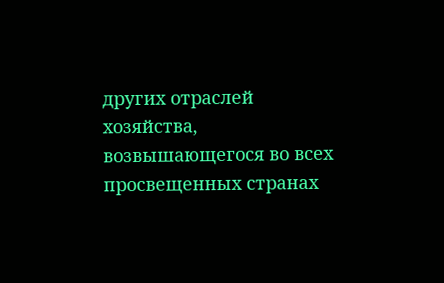других отраслей хозяйства, возвышающегося во всех просвещенных странах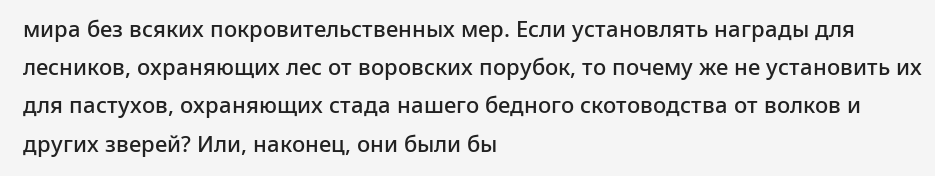мира без всяких покровительственных мер. Если установлять награды для лесников, охраняющих лес от воровских порубок, то почему же не установить их для пастухов, охраняющих стада нашего бедного скотоводства от волков и других зверей? Или, наконец, они были бы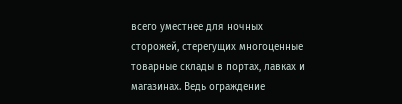всего уместнее для ночных сторожей, стерегущих многоценные товарные склады в портах, лавках и магазинах. Ведь ограждение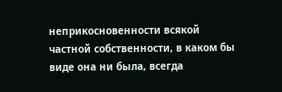неприкосновенности всякой частной собственности, в каком бы виде она ни была, всегда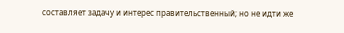составляет задачу и интерес правительственный; но не идти же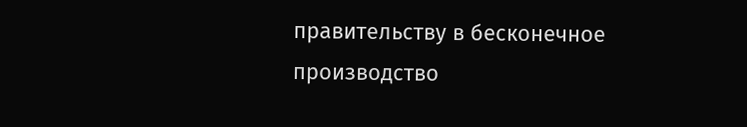правительству в бесконечное производство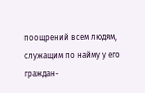поощрений всем людям, служащим по найму у его граждан-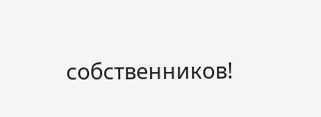собственников!